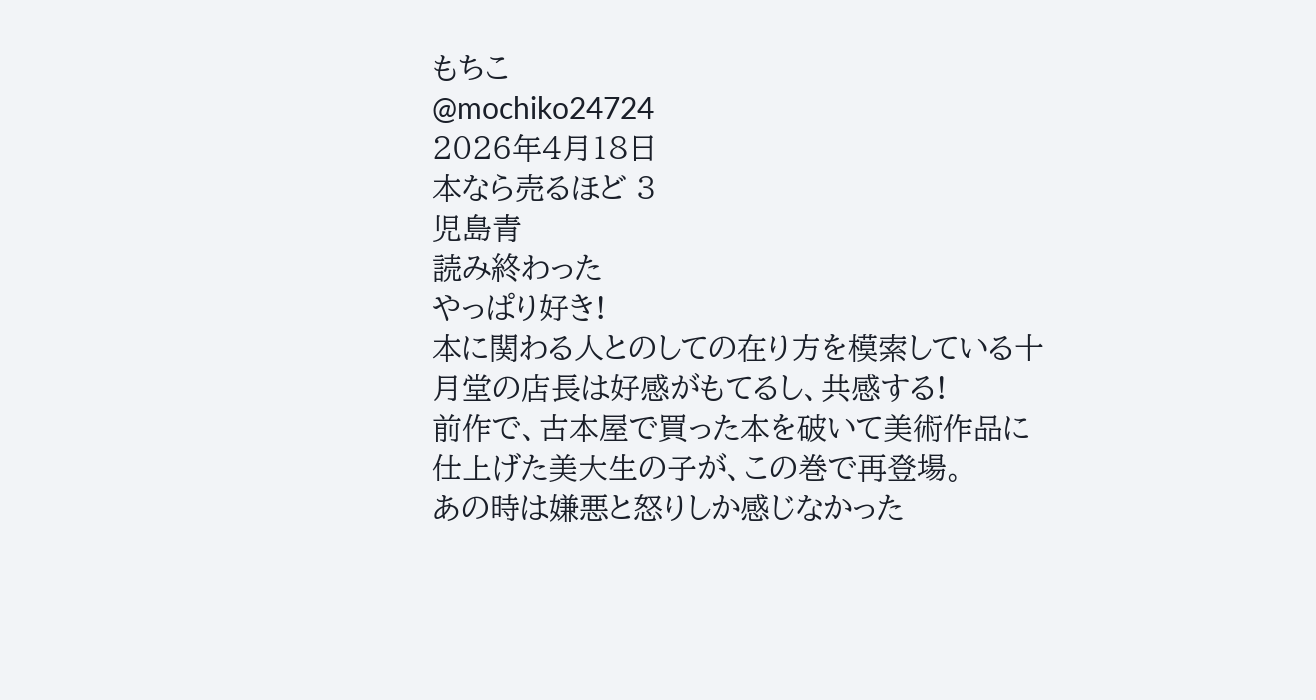もちこ
@mochiko24724
2026年4月18日
本なら売るほど 3
児島青
読み終わった
やっぱり好き!
本に関わる人とのしての在り方を模索している十月堂の店長は好感がもてるし、共感する!
前作で、古本屋で買った本を破いて美術作品に仕上げた美大生の子が、この巻で再登場。
あの時は嫌悪と怒りしか感じなかった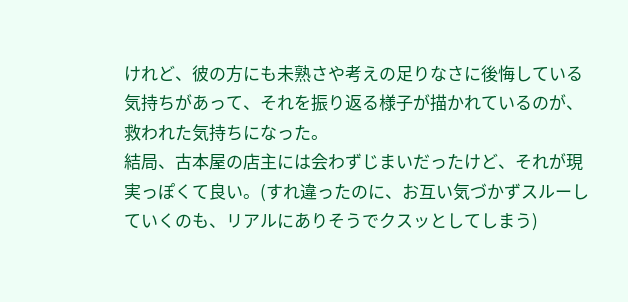けれど、彼の方にも未熟さや考えの足りなさに後悔している気持ちがあって、それを振り返る様子が描かれているのが、救われた気持ちになった。
結局、古本屋の店主には会わずじまいだったけど、それが現実っぽくて良い。(すれ違ったのに、お互い気づかずスルーしていくのも、リアルにありそうでクスッとしてしまう)